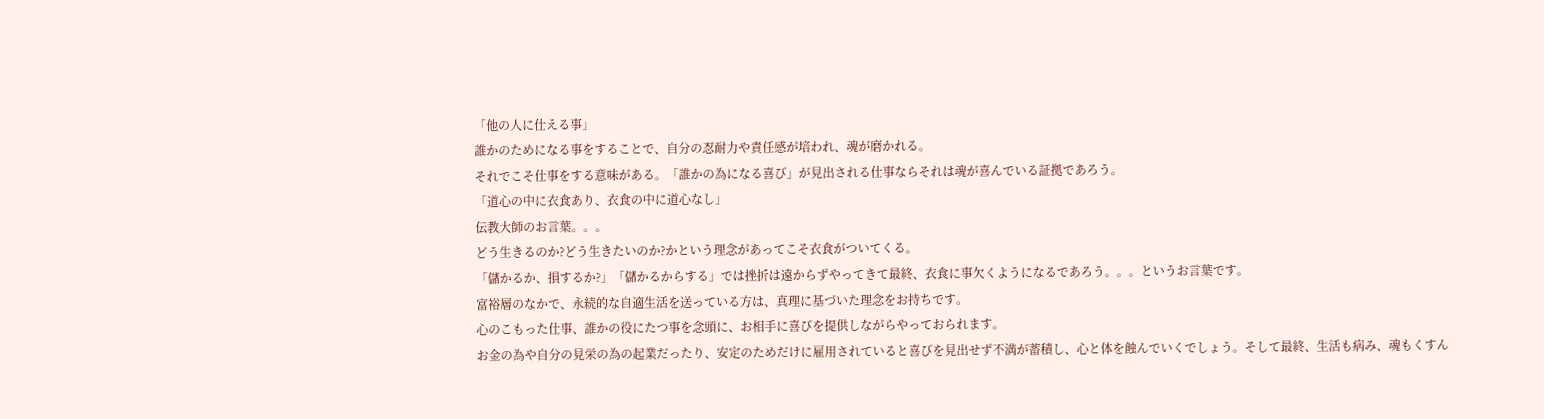「他の人に仕える事」
誰かのためになる事をすることで、自分の忍耐力や責任感が培われ、魂が磨かれる。
それでこそ仕事をする意味がある。「誰かの為になる喜び」が見出される仕事ならそれは魂が喜んでいる証拠であろう。
「道心の中に衣食あり、衣食の中に道心なし」
伝教大師のお言葉。。。
どう生きるのか?どう生きたいのか?かという理念があってこそ衣食がついてくる。
「儲かるか、損するか?」「儲かるからする」では挫折は遠からずやってきて最終、衣食に事欠くようになるであろう。。。というお言葉です。
富裕層のなかで、永続的な自適生活を送っている方は、真理に基づいた理念をお持ちです。
心のこもった仕事、誰かの役にたつ事を念頭に、お相手に喜びを提供しながらやっておられます。
お金の為や自分の見栄の為の起業だったり、安定のためだけに雇用されていると喜びを見出せず不満が蓄積し、心と体を蝕んでいくでしょう。そして最終、生活も病み、魂もくすん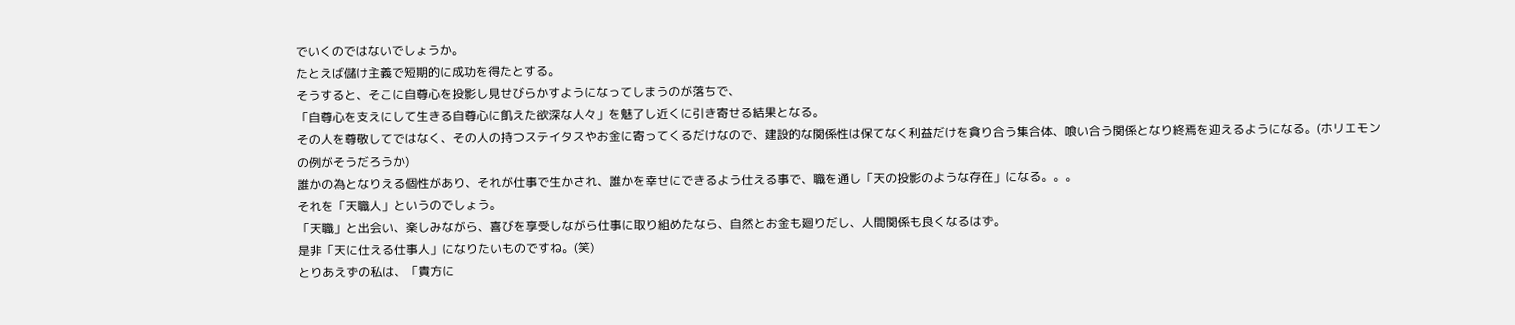でいくのではないでしょうか。
たとえば儲け主義で短期的に成功を得たとする。
そうすると、そこに自尊心を投影し見せびらかすようになってしまうのが落ちで、
「自尊心を支えにして生きる自尊心に飢えた欲深な人々」を魅了し近くに引き寄せる結果となる。
その人を尊敬してではなく、その人の持つステイタスやお金に寄ってくるだけなので、建設的な関係性は保てなく利益だけを貪り合う集合体、喰い合う関係となり終焉を迎えるようになる。(ホリエモンの例がそうだろうか)
誰かの為となりえる個性があり、それが仕事で生かされ、誰かを幸せにできるよう仕える事で、職を通し「天の投影のような存在」になる。。。
それを「天職人」というのでしょう。
「天職」と出会い、楽しみながら、喜びを享受しながら仕事に取り組めたなら、自然とお金も廻りだし、人間関係も良くなるはず。
是非「天に仕える仕事人」になりたいものですね。(笑)
とりあえずの私は、「貴方に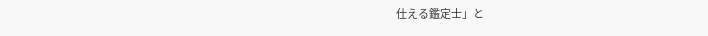仕える鑑定士」と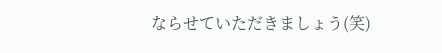ならせていただきましょう(笑)